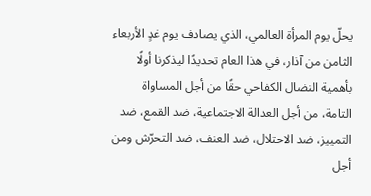يحلّ يوم المرأة العالمي، الذي يصادف يوم غدٍ الأربعاء الثامن من آذار، في هذا العام تحديدًا ليذكرنا أولًا بأهمية النضال الكفاحي حقًا من أجل المساواة التامة، من أجل العدالة الاجتماعية، ضد القمع، ضد التمييز، ضد الاحتلال، ضد العنف، ضد التحرّش ومن أجل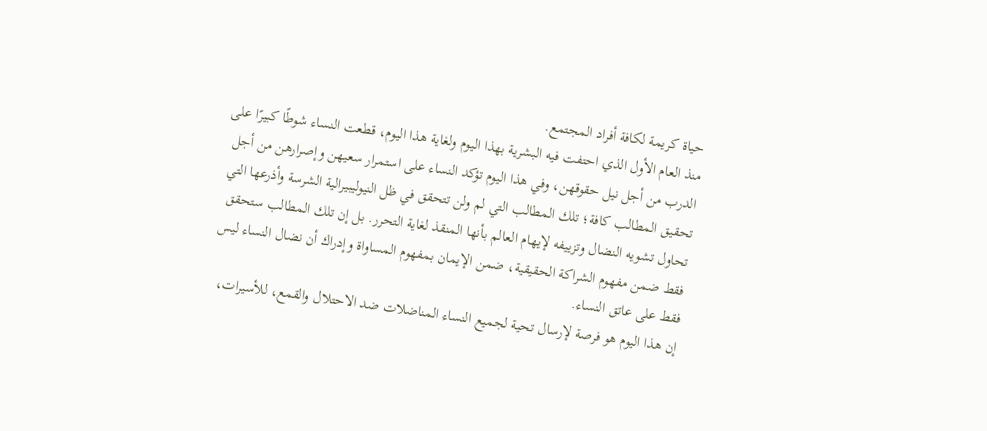حياة كريمة لكافة أفراد المجتمع.
منذ العام الأول الذي احتفت فيه البشرية بهذا اليوم ولغاية هذا اليوم، قطعت النساء شوطًا كبيرًا على الدرب من أجل نيل حقوقهن، وفي هذا اليوم تؤكد النساء على استمرار سعيهن وإصرارهن من أجل تحقيق المطالب كافة؛ تلك المطالب التي لم ولن تتحقق في ظل النيوليبيرالية الشرسة وأذرعها التي تحاول تشويه النضال وتزييفه لإيهام العالم بأنها المنقذ لغاية التحرر. بل إن تلك المطالب ستحقق فقط ضمن مفهوم الشراكة الحقيقية، ضمن الإيمان بمفهوم المساواة وإدراك أن نضال النساء ليس فقط على عاتق النساء.
إن هذا اليوم هو فرصة لإرسال تحية لجميع النساء المناضلات ضد الاحتلال والقمع، للأسيرات،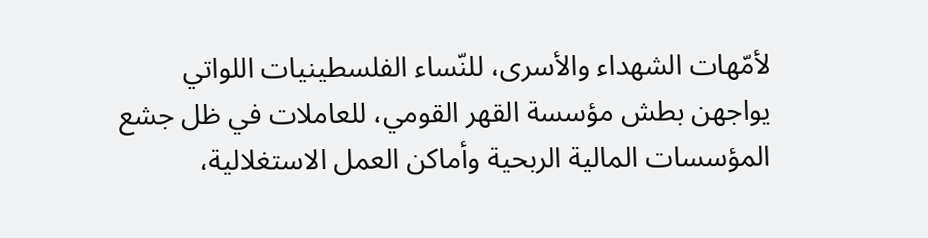لأمّهات الشهداء والأسرى، للنّساء الفلسطينيات اللواتي يواجهن بطش مؤسسة القهر القومي، للعاملات في ظل جشع المؤسسات المالية الربحية وأماكن العمل الاستغلالية،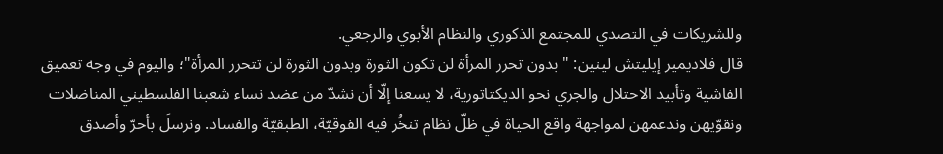وللشريكات في التصدي للمجتمع الذكوري والنظام الأبوي والرجعي.
قال فلاديمير إيليتش لينين: "بدون تحرر المرأة لن تكون الثورة وبدون الثورة لن تتحرر المرأة"؛ واليوم في وجه تعميق الفاشية وتأبيد الاحتلال والجري نحو الديكتاتورية، لا يسعنا إلّا أن نشدّ من عضد نساء شعبنا الفلسطيني المناضلات ونقوّيهن وندعمهن لمواجهة واقع الحياة في ظلّ نظام تنخُر فيه الفوقيّة، الطبقيّة والفساد. ونرسلَ بأحرّ وأصدق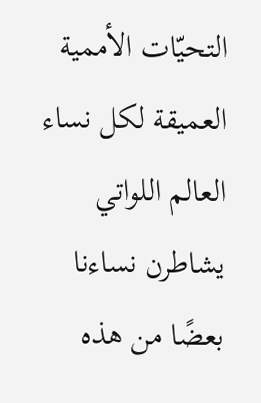التحيّات الأممية العميقة لكل نساء العالم اللواتي يشاطرن نساءنا بعضًا من هذه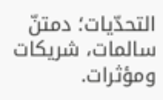التحدّيات؛ دمتنّ سالمات، شريكات ومؤثرات.